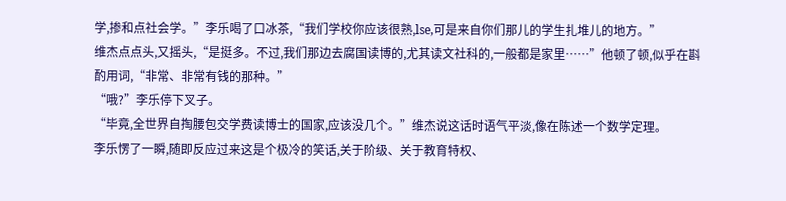学,掺和点社会学。”李乐喝了口冰茶,“我们学校你应该很熟,lse,可是来自你们那儿的学生扎堆儿的地方。”
维杰点点头,又摇头,“是挺多。不过,我们那边去腐国读博的,尤其读文社科的,一般都是家里……”他顿了顿,似乎在斟酌用词,“非常、非常有钱的那种。”
“哦?”李乐停下叉子。
“毕竟,全世界自掏腰包交学费读博士的国家,应该没几个。”维杰说这话时语气平淡,像在陈述一个数学定理。
李乐愣了一瞬,随即反应过来这是个极冷的笑话,关于阶级、关于教育特权、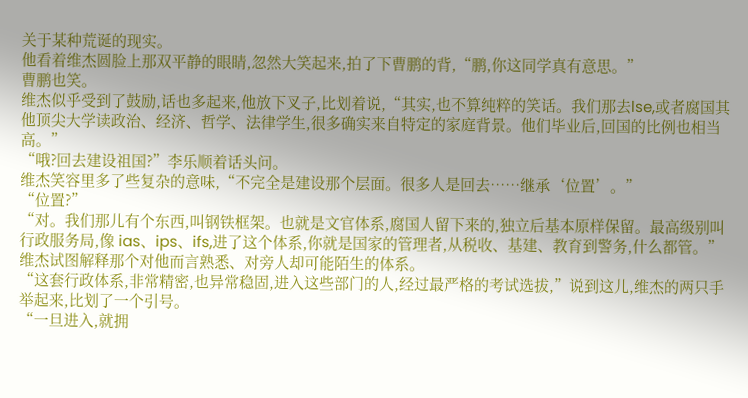关于某种荒诞的现实。
他看着维杰圆脸上那双平静的眼睛,忽然大笑起来,拍了下曹鹏的背,“鹏,你这同学真有意思。”
曹鹏也笑。
维杰似乎受到了鼓励,话也多起来,他放下叉子,比划着说,“其实,也不算纯粹的笑话。我们那去lse,或者腐国其他顶尖大学读政治、经济、哲学、法律学生,很多确实来自特定的家庭背景。他们毕业后,回国的比例也相当高。”
“哦?回去建设祖国?”李乐顺着话头问。
维杰笑容里多了些复杂的意味,“不完全是建设那个层面。很多人是回去……继承‘位置’。”
“位置?”
“对。我们那儿有个东西,叫钢铁框架。也就是文官体系,腐国人留下来的,独立后基本原样保留。最高级别叫行政服务局,像 ias、ips、ifs,进了这个体系,你就是国家的管理者,从税收、基建、教育到警务,什么都管。”
维杰试图解释那个对他而言熟悉、对旁人却可能陌生的体系。
“这套行政体系,非常精密,也异常稳固,进入这些部门的人,经过最严格的考试选拔,”说到这儿,维杰的两只手举起来,比划了一个引号。
“一旦进入,就拥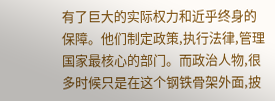有了巨大的实际权力和近乎终身的保障。他们制定政策,执行法律,管理国家最核心的部门。而政治人物,很多时候只是在这个钢铁骨架外面,披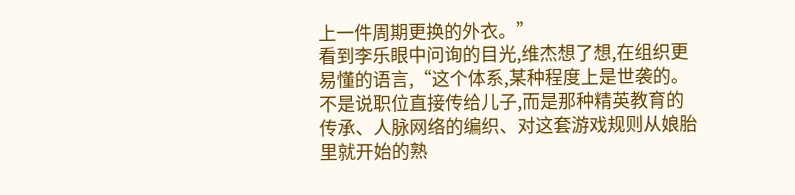上一件周期更换的外衣。”
看到李乐眼中问询的目光,维杰想了想,在组织更易懂的语言,“这个体系,某种程度上是世袭的。不是说职位直接传给儿子,而是那种精英教育的传承、人脉网络的编织、对这套游戏规则从娘胎里就开始的熟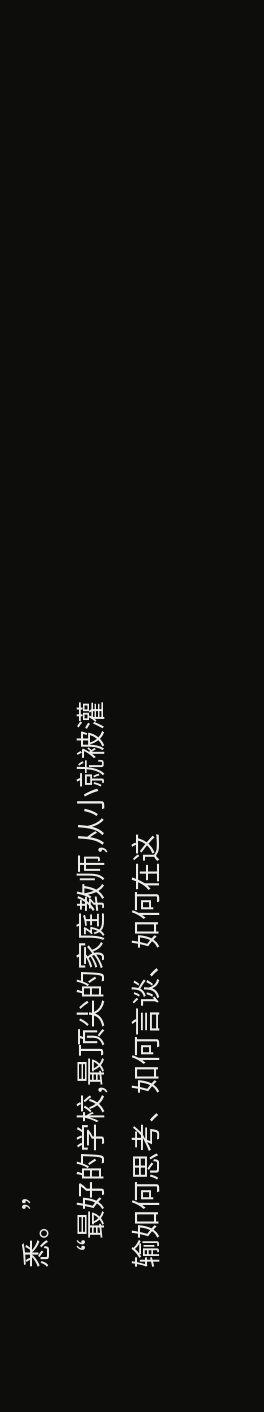悉。”
“最好的学校,最顶尖的家庭教师,从小就被灌输如何思考、如何言谈、如何在这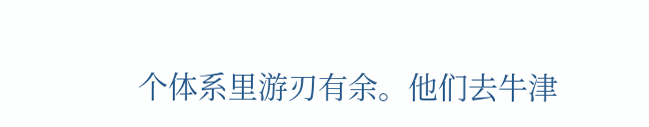个体系里游刃有余。他们去牛津